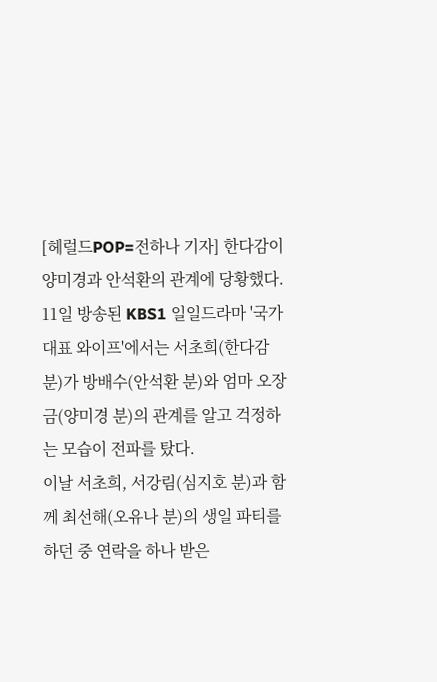[헤럴드POP=전하나 기자] 한다감이 양미경과 안석환의 관계에 당황했다.
11일 방송된 KBS1 일일드라마 '국가대표 와이프'에서는 서초희(한다감 분)가 방배수(안석환 분)와 엄마 오장금(양미경 분)의 관계를 알고 걱정하는 모습이 전파를 탔다.
이날 서초희, 서강림(심지호 분)과 함께 최선해(오유나 분)의 생일 파티를 하던 중 연락을 하나 받은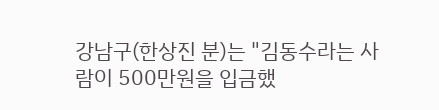강남구(한상진 분)는 "김동수라는 사람이 500만원을 입금했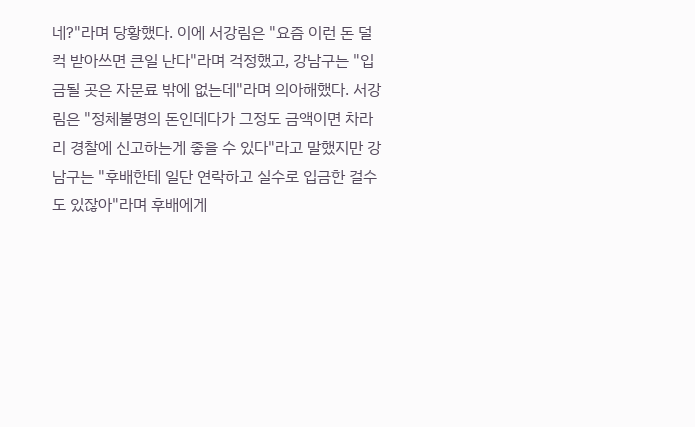네?"라며 당황했다. 이에 서강림은 "요즘 이런 돈 덜컥 받아쓰면 큰일 난다"라며 걱정했고, 강남구는 "입금될 곳은 자문료 밖에 없는데"라며 의아해했다. 서강림은 "정체불명의 돈인데다가 그정도 금액이면 차라리 경찰에 신고하는게 좋을 수 있다"라고 말했지만 강남구는 "후배한테 일단 연락하고 실수로 입금한 걸수도 있잖아"라며 후배에게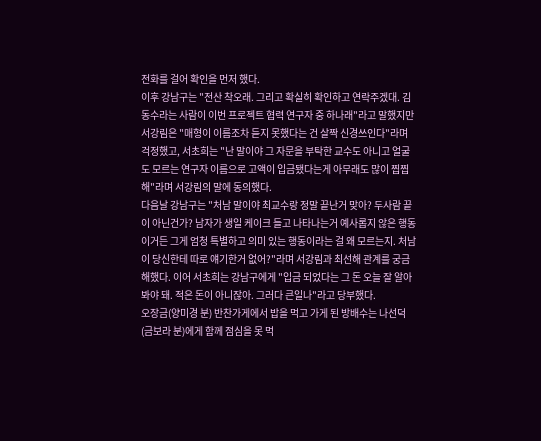전화를 걸어 확인을 먼저 했다.
이후 강남구는 "전산 착오래. 그리고 확실히 확인하고 연락주겠대. 김동수라는 사람이 이번 프로젝트 협력 연구자 중 하나래"라고 말했지만 서강림은 "매형이 이름조차 듣지 못했다는 건 살짝 신경쓰인다"라며 걱정했고, 서초희는 "난 말이야 그 자문을 부탁한 교수도 아니고 얼굴도 모르는 연구자 이름으로 고액이 입금됐다는게 아무래도 많이 찝찝해"라며 서강림의 말에 동의했다.
다음날 강남구는 "처남 말이야 최교수랑 정말 끝난거 맞아? 두사람 끝이 아닌건가? 남자가 생일 케이크 들고 나타나는거 예사롭지 않은 행동이거든 그게 엄청 특별하고 의미 있는 행동이라는 걸 왜 모르는지. 처남이 당신한테 따로 얘기한거 없어?"라며 서강림과 최선해 관계를 궁금해했다. 이어 서초희는 강남구에게 "입금 되었다는 그 돈 오늘 잘 알아봐야 돼. 적은 돈이 아니잖아. 그러다 큰일나"라고 당부했다.
오장금(양미경 분) 반찬가게에서 밥을 먹고 가게 된 방배수는 나선덕(금보라 분)에게 함께 점심을 못 먹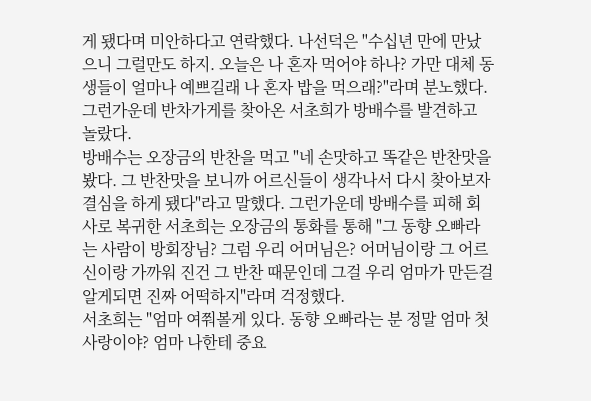게 됐다며 미안하다고 연락했다. 나선덕은 "수십년 만에 만났으니 그럴만도 하지. 오늘은 나 혼자 먹어야 하나? 가만 대체 동생들이 얼마나 예쁘길래 나 혼자 밥을 먹으래?"라며 분노했다. 그런가운데 반차가게를 찾아온 서초희가 방배수를 발견하고 놀랐다.
방배수는 오장금의 반찬을 먹고 "네 손맛하고 똑같은 반찬맛을 봤다. 그 반찬맛을 보니까 어르신들이 생각나서 다시 찾아보자 결심을 하게 됐다"라고 말했다. 그런가운데 방배수를 피해 회사로 복귀한 서초희는 오장금의 통화를 통해 "그 동향 오빠라는 사람이 방회장님? 그럼 우리 어머님은? 어머님이랑 그 어르신이랑 가까워 진건 그 반찬 때문인데 그걸 우리 엄마가 만든걸 알게되면 진짜 어떡하지"라며 걱정했다.
서초희는 "엄마 여쭤볼게 있다. 동향 오빠라는 분 정말 엄마 첫사랑이야? 엄마 나한테 중요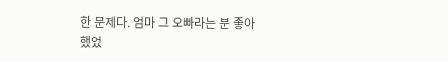한 문제다. 엄마 그 오빠라는 분 좋아했었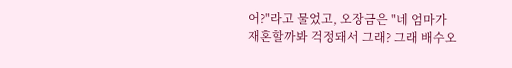어?"라고 물었고, 오장금은 "네 엄마가 재혼할까봐 걱정돼서 그래? 그래 배수오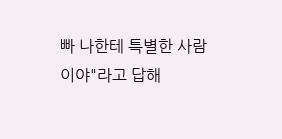빠 나한테 특별한 사람이야"라고 답해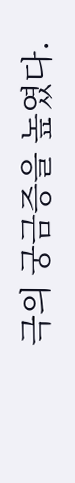극의 궁금증을 높였다.